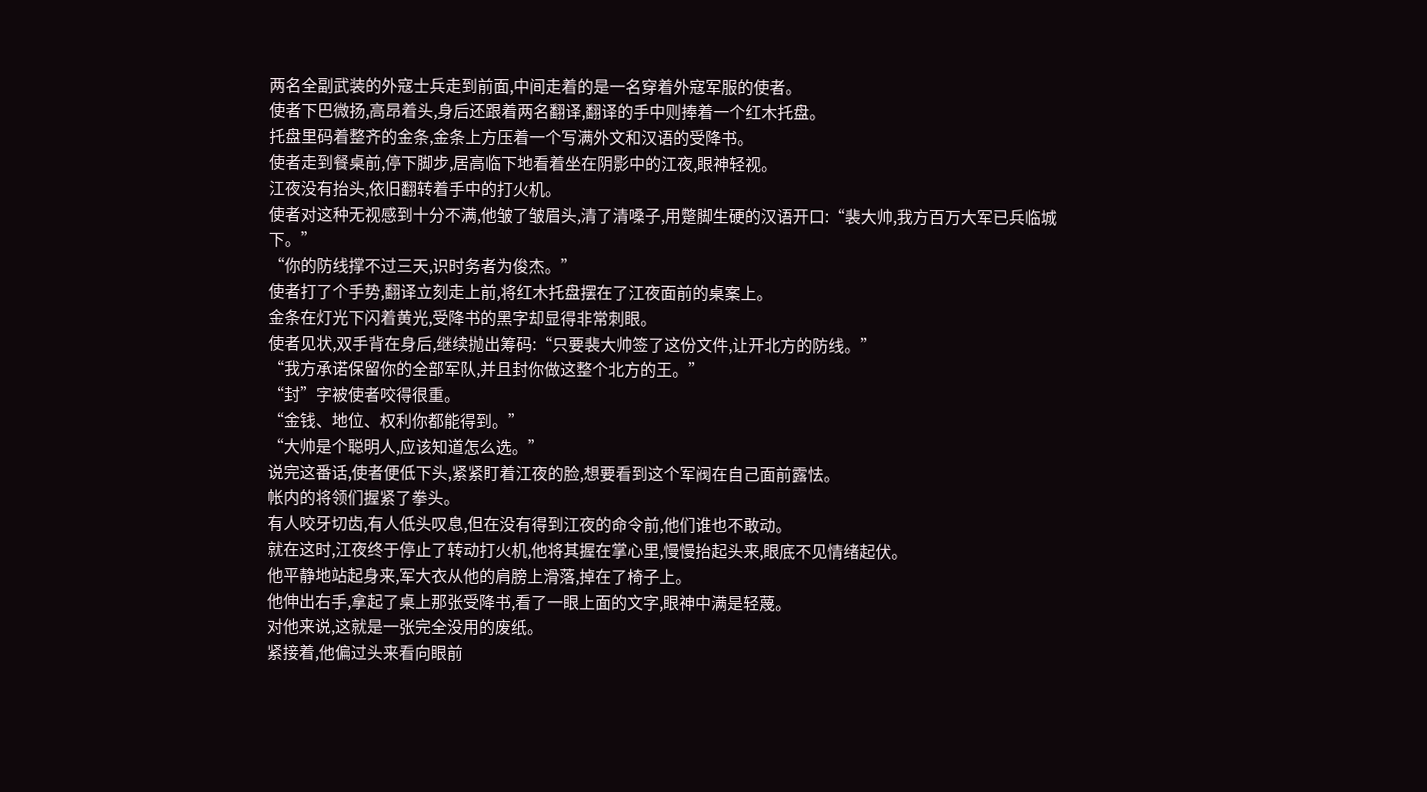两名全副武装的外寇士兵走到前面,中间走着的是一名穿着外寇军服的使者。
使者下巴微扬,高昂着头,身后还跟着两名翻译,翻译的手中则捧着一个红木托盘。
托盘里码着整齐的金条,金条上方压着一个写满外文和汉语的受降书。
使者走到餐桌前,停下脚步,居高临下地看着坐在阴影中的江夜,眼神轻视。
江夜没有抬头,依旧翻转着手中的打火机。
使者对这种无视感到十分不满,他皱了皱眉头,清了清嗓子,用蹩脚生硬的汉语开口:“裴大帅,我方百万大军已兵临城下。”
“你的防线撑不过三天,识时务者为俊杰。”
使者打了个手势,翻译立刻走上前,将红木托盘摆在了江夜面前的桌案上。
金条在灯光下闪着黄光,受降书的黑字却显得非常刺眼。
使者见状,双手背在身后,继续抛出筹码:“只要裴大帅签了这份文件,让开北方的防线。”
“我方承诺保留你的全部军队,并且封你做这整个北方的王。”
“封”字被使者咬得很重。
“金钱、地位、权利你都能得到。”
“大帅是个聪明人,应该知道怎么选。”
说完这番话,使者便低下头,紧紧盯着江夜的脸,想要看到这个军阀在自己面前露怯。
帐内的将领们握紧了拳头。
有人咬牙切齿,有人低头叹息,但在没有得到江夜的命令前,他们谁也不敢动。
就在这时,江夜终于停止了转动打火机,他将其握在掌心里,慢慢抬起头来,眼底不见情绪起伏。
他平静地站起身来,军大衣从他的肩膀上滑落,掉在了椅子上。
他伸出右手,拿起了桌上那张受降书,看了一眼上面的文字,眼神中满是轻蔑。
对他来说,这就是一张完全没用的废纸。
紧接着,他偏过头来看向眼前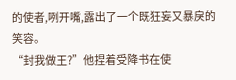的使者,咧开嘴,露出了一个既狂妄又暴戾的笑容。
“封我做王?”他捏着受降书在使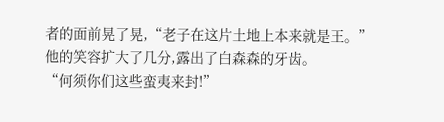者的面前晃了晃,“老子在这片土地上本来就是王。”
他的笑容扩大了几分,露出了白森森的牙齿。
“何须你们这些蛮夷来封!”